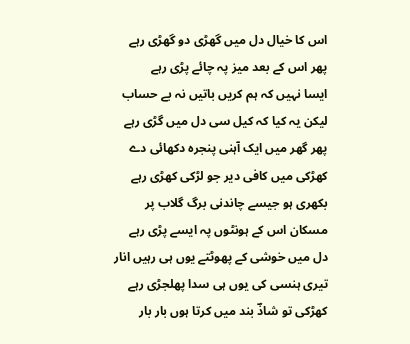اس کا خیال دل میں گھڑی دو گھڑی رہے
پھر اس کے بعد میز پہ چائے پڑی رہے
ایسا نہیں کہ ہم کریں باتیں نہ بے حساب
لیکن یہ کیا کہ کیل سی دل میں گڑی رہے
پھر گھر میں ایک آہنی پنجرہ دکھائی دے
کھڑکی میں کافی دیر جو لڑکی کھڑی رہے
بکھری ہو جیسے چاندنی برگ گلاب پر
مسکان اس کے ہونٹوں پہ ایسے پڑی رہے
دل میں خوشی کے پھوٹتے یوں ہی رہیں انار
تیری ہنسی کی یوں ہی سدا پھلجڑی رہے
کھڑکی تو شاذؔ بند میں کرتا ہوں بار بار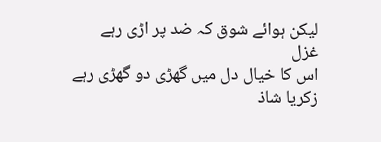لیکن ہوائے شوق کہ ضد پر اڑی رہے
غزل
اس کا خیال دل میں گھڑی دو گھڑی رہے
زکریا شاذ